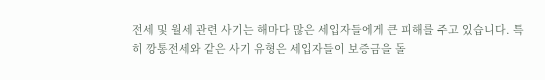전세 및 월세 관련 사기는 해마다 많은 세입자들에게 큰 피해를 주고 있습니다. 특히 깡통전세와 같은 사기 유형은 세입자들이 보증금을 돌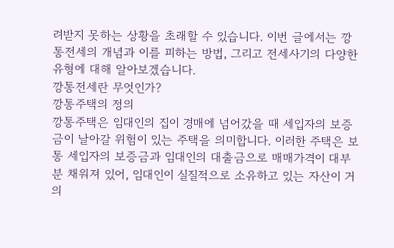려받지 못하는 상황을 초래할 수 있습니다. 이번 글에서는 깡통전세의 개념과 이를 피하는 방법, 그리고 전세사기의 다양한 유형에 대해 알아보겠습니다.
깡통전세란 무엇인가?
깡통주택의 정의
깡통주택은 임대인의 집이 경매에 넘어갔을 때 세입자의 보증금이 날아갈 위험이 있는 주택을 의미합니다. 이러한 주택은 보통 세입자의 보증금과 임대인의 대출금으로 매매가격이 대부분 채워져 있어, 임대인이 실질적으로 소유하고 있는 자산이 거의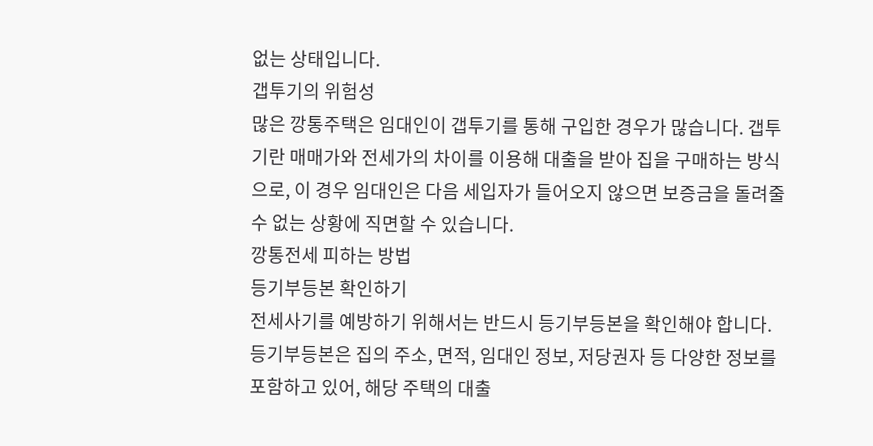없는 상태입니다.
갭투기의 위험성
많은 깡통주택은 임대인이 갭투기를 통해 구입한 경우가 많습니다. 갭투기란 매매가와 전세가의 차이를 이용해 대출을 받아 집을 구매하는 방식으로, 이 경우 임대인은 다음 세입자가 들어오지 않으면 보증금을 돌려줄 수 없는 상황에 직면할 수 있습니다.
깡통전세 피하는 방법
등기부등본 확인하기
전세사기를 예방하기 위해서는 반드시 등기부등본을 확인해야 합니다. 등기부등본은 집의 주소, 면적, 임대인 정보, 저당권자 등 다양한 정보를 포함하고 있어, 해당 주택의 대출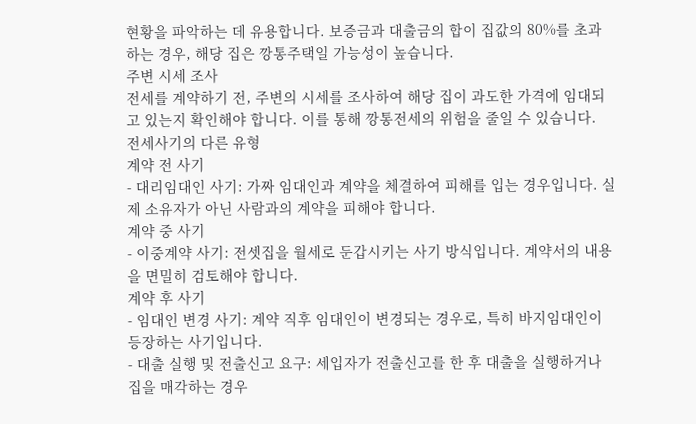현황을 파악하는 데 유용합니다. 보증금과 대출금의 합이 집값의 80%를 초과하는 경우, 해당 집은 깡통주택일 가능성이 높습니다.
주변 시세 조사
전세를 계약하기 전, 주변의 시세를 조사하여 해당 집이 과도한 가격에 임대되고 있는지 확인해야 합니다. 이를 통해 깡통전세의 위험을 줄일 수 있습니다.
전세사기의 다른 유형
계약 전 사기
- 대리임대인 사기: 가짜 임대인과 계약을 체결하여 피해를 입는 경우입니다. 실제 소유자가 아닌 사람과의 계약을 피해야 합니다.
계약 중 사기
- 이중계약 사기: 전셋집을 월세로 둔갑시키는 사기 방식입니다. 계약서의 내용을 면밀히 검토해야 합니다.
계약 후 사기
- 임대인 변경 사기: 계약 직후 임대인이 변경되는 경우로, 특히 바지임대인이 등장하는 사기입니다.
- 대출 실행 및 전출신고 요구: 세입자가 전출신고를 한 후 대출을 실행하거나 집을 매각하는 경우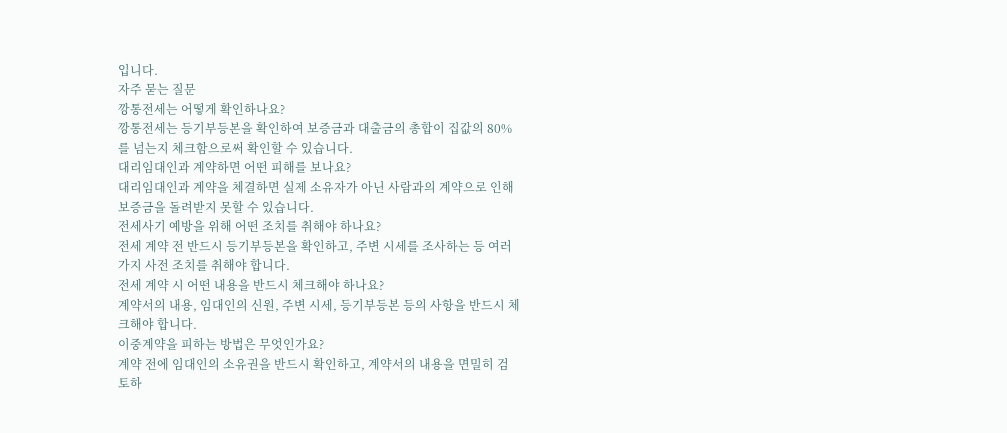입니다.
자주 묻는 질문
깡통전세는 어떻게 확인하나요?
깡통전세는 등기부등본을 확인하여 보증금과 대출금의 총합이 집값의 80%를 넘는지 체크함으로써 확인할 수 있습니다.
대리임대인과 계약하면 어떤 피해를 보나요?
대리임대인과 계약을 체결하면 실제 소유자가 아닌 사람과의 계약으로 인해 보증금을 돌려받지 못할 수 있습니다.
전세사기 예방을 위해 어떤 조치를 취해야 하나요?
전세 계약 전 반드시 등기부등본을 확인하고, 주변 시세를 조사하는 등 여러 가지 사전 조치를 취해야 합니다.
전세 계약 시 어떤 내용을 반드시 체크해야 하나요?
계약서의 내용, 임대인의 신원, 주변 시세, 등기부등본 등의 사항을 반드시 체크해야 합니다.
이중계약을 피하는 방법은 무엇인가요?
계약 전에 임대인의 소유권을 반드시 확인하고, 계약서의 내용을 면밀히 검토하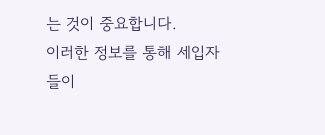는 것이 중요합니다.
이러한 정보를 통해 세입자들이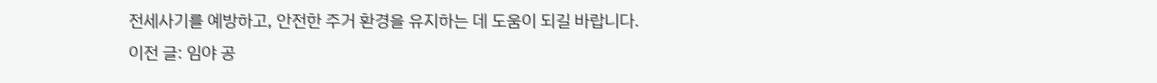전세사기를 예방하고, 안전한 주거 환경을 유지하는 데 도움이 되길 바랍니다.
이전 글: 임야 공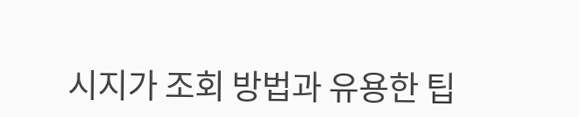시지가 조회 방법과 유용한 팁